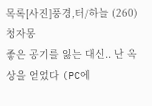목록[사진]풍경,터/하늘 (260)
청자몽
좋은 공기를 잃는 대신.. 난 옥상을 얻었다 (PC에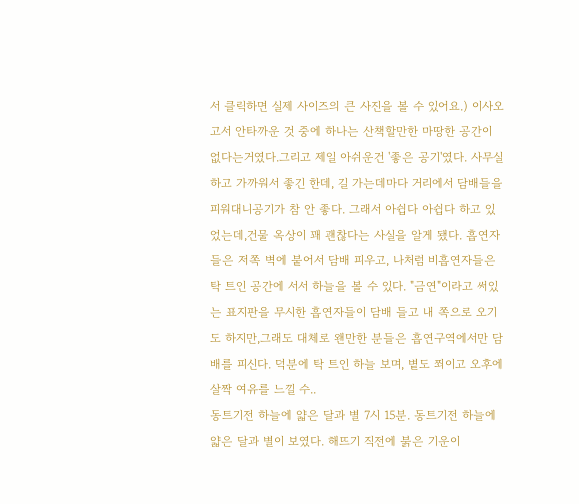서 클릭하면 실제 사이즈의 큰 사진을 볼 수 있어요.) 이사오고서 안타까운 것 중에 하나는 산책할만한 마땅한 공간이 없다는거였다.그리고 제일 아쉬운건 '좋은 공기'였다. 사무실하고 가까워서 좋긴 한데, 길 가는데마다 거리에서 담배들을 피워대니공기가 참 안 좋다. 그래서 아쉽다 아쉽다 하고 있었는데,건물 옥상이 꽤 괜찮다는 사실을 알게 됐다. 흡연자들은 저쪽 벽에 붙어서 담배 피우고, 나처럼 비흡연자들은 탁 트인 공간에 서서 하늘을 볼 수 있다. "금연"이라고 써있는 표지판을 무시한 흡연자들이 담배 들고 내 쪽으로 오기도 하지만,그래도 대체로 왠만한 분들은 흡연구역에서만 담배를 피신다. 덕분에 탁 트인 하늘 보며, 볕도 쬐이고 오후에 살짝 여유를 느낄 수..
동트기전 하늘에 얇은 달과 별 7시 15분. 동트기전 하늘에 얇은 달과 별이 보였다. 해뜨기 직전에 붉은 기운이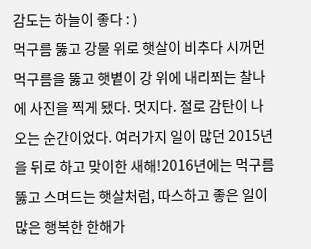감도는 하늘이 좋다 : )
먹구름 뚫고 강물 위로 햇살이 비추다 시꺼먼 먹구름을 뚫고 햇볕이 강 위에 내리쬐는 찰나에 사진을 찍게 됐다. 멋지다. 절로 감탄이 나오는 순간이었다. 여러가지 일이 많던 2015년을 뒤로 하고 맞이한 새해!2016년에는 먹구름 뚫고 스며드는 햇살처럼, 따스하고 좋은 일이 많은 행복한 한해가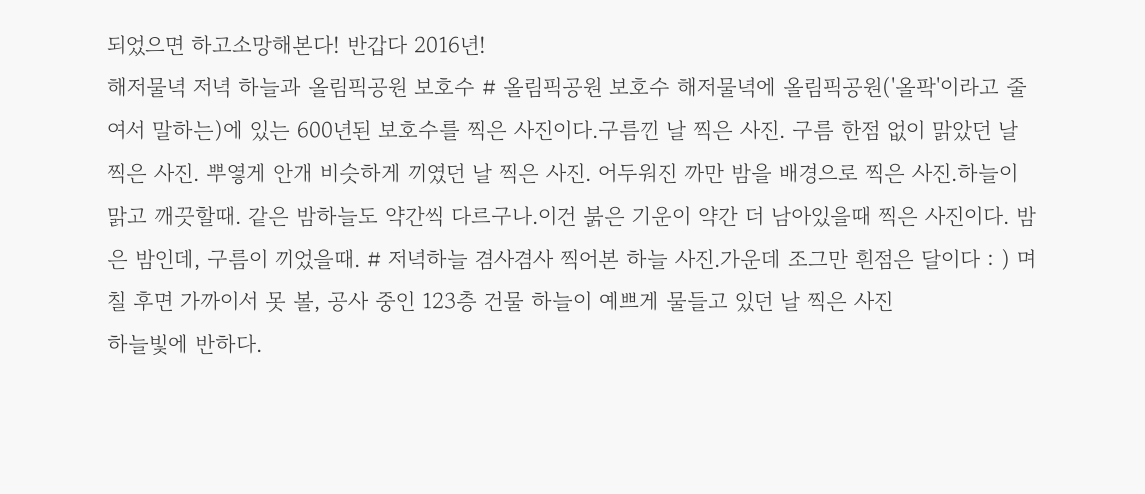되었으면 하고소망해본다! 반갑다 2016년!
해저물녁 저녁 하늘과 올림픽공원 보호수 # 올림픽공원 보호수 해저물녁에 올림픽공원('올팍'이라고 줄여서 말하는)에 있는 600년된 보호수를 찍은 사진이다.구름낀 날 찍은 사진. 구름 한점 없이 맑았던 날 찍은 사진. 뿌옇게 안개 비슷하게 끼였던 날 찍은 사진. 어두워진 까만 밤을 배경으로 찍은 사진.하늘이 맑고 깨끗할때. 같은 밤하늘도 약간씩 다르구나.이건 붉은 기운이 약간 더 남아있을때 찍은 사진이다. 밤은 밤인데, 구름이 끼었을때. # 저녁하늘 겸사겸사 찍어본 하늘 사진.가운데 조그만 흰점은 달이다 : ) 며칠 후면 가까이서 못 볼, 공사 중인 123층 건물 하늘이 예쁘게 물들고 있던 날 찍은 사진
하늘빛에 반하다.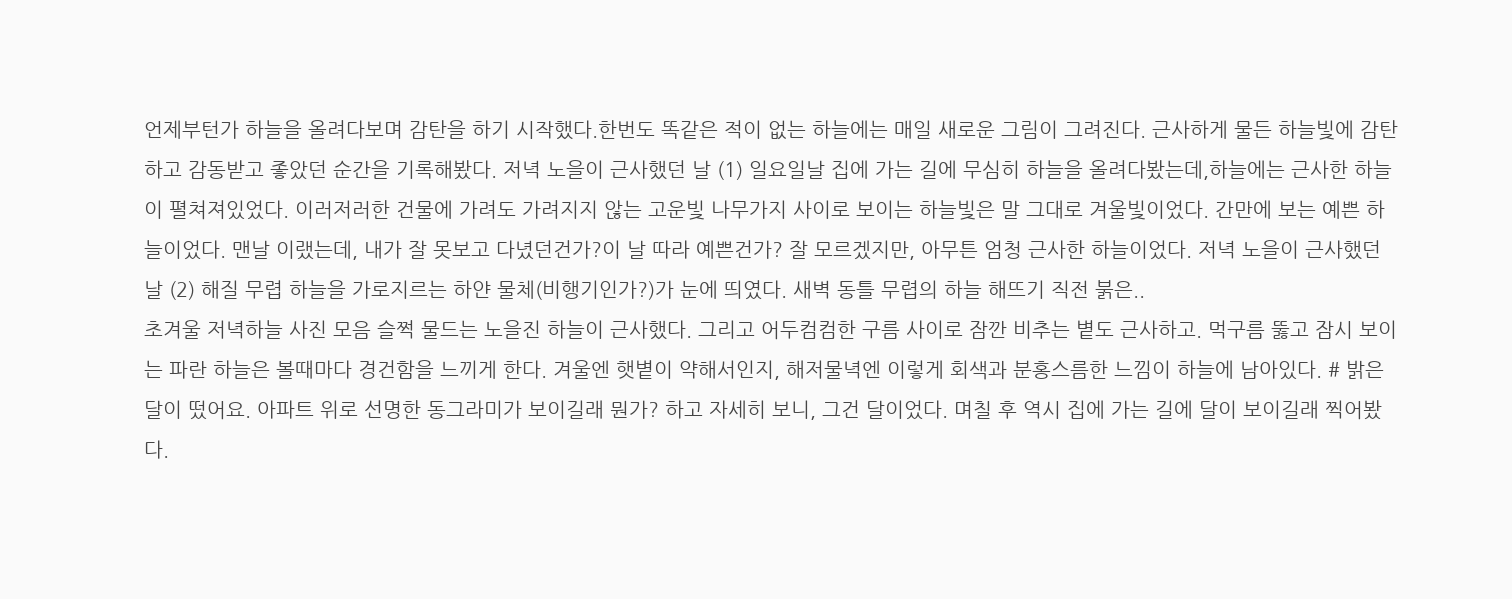언제부턴가 하늘을 올려다보며 감탄을 하기 시작했다.한번도 똑같은 적이 없는 하늘에는 매일 새로운 그림이 그려진다. 근사하게 물든 하늘빛에 감탄하고 감동받고 좋았던 순간을 기록해봤다. 저녁 노을이 근사했던 날 (1) 일요일날 집에 가는 길에 무심히 하늘을 올려다봤는데,하늘에는 근사한 하늘이 펼쳐져있었다. 이러저러한 건물에 가려도 가려지지 않는 고운빛 나무가지 사이로 보이는 하늘빛은 말 그대로 겨울빛이었다. 간만에 보는 예쁜 하늘이었다. 맨날 이랬는데, 내가 잘 못보고 다녔던건가?이 날 따라 예쁜건가? 잘 모르겠지만, 아무튼 엄청 근사한 하늘이었다. 저녁 노을이 근사했던 날 (2) 해질 무렵 하늘을 가로지르는 하얀 물체(비행기인가?)가 눈에 띄였다. 새벽 동틀 무렵의 하늘 해뜨기 직전 붉은..
초겨울 저녁하늘 사진 모음 슬쩍 물드는 노을진 하늘이 근사했다. 그리고 어두컴컴한 구름 사이로 잠깐 비추는 볕도 근사하고. 먹구름 뚫고 잠시 보이는 파란 하늘은 볼때마다 경건함을 느끼게 한다. 겨울엔 햇볕이 약해서인지, 해저물녁엔 이렇게 회색과 분홍스름한 느낌이 하늘에 남아있다. # 밝은 달이 떴어요. 아파트 위로 선명한 동그라미가 보이길래 뭔가? 하고 자세히 보니, 그건 달이었다. 며칠 후 역시 집에 가는 길에 달이 보이길래 찍어봤다.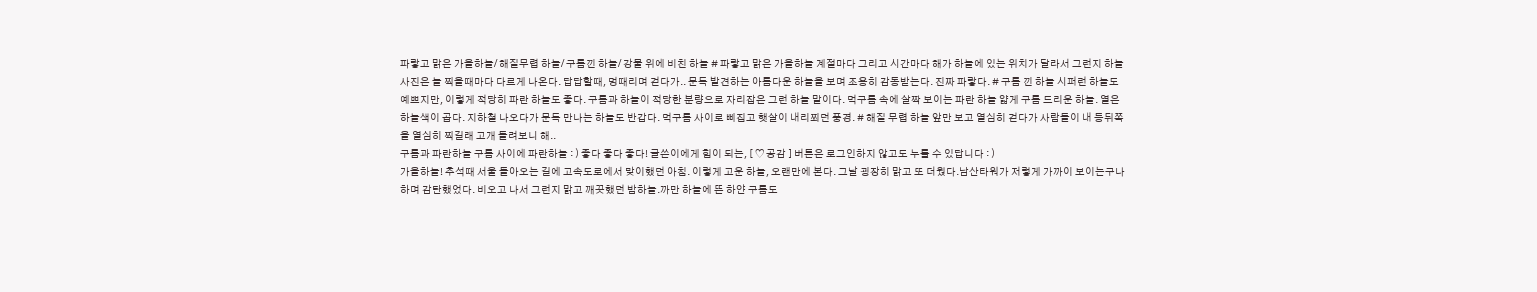파랗고 맑은 가을하늘/ 해질무렵 하늘/ 구름낀 하늘/ 강물 위에 비친 하늘 # 파랗고 맑은 가을하늘 계절마다 그리고 시간마다 해가 하늘에 있는 위치가 달라서 그런지 하늘 사진은 늘 찍을때마다 다르게 나온다. 답답할때, 멍때리며 걷다가.. 문득 발견하는 아름다운 하늘을 보며 조용히 감동받는다. 진짜 파랗다. # 구름 낀 하늘 시퍼런 하늘도 예쁘지만, 이렇게 적당히 파란 하늘도 좋다. 구름과 하늘이 적당한 분량으로 자리잡은 그런 하늘 말이다. 먹구름 속에 살짝 보이는 파란 하늘 얇게 구름 드리운 하늘. 옅은 하늘색이 곱다. 지하철 나오다가 문득 만나는 하늘도 반갑다. 먹구름 사이로 삐집고 햇살이 내리쬐던 풍경. # 해질 무렵 하늘 앞만 보고 열심히 걷다가 사람들이 내 등뒤쪽을 열심히 찍길래 고개 돌려보니 해..
구름과 파란하늘 구름 사이에 파란하늘 : ) 좋다 좋다 좋다! 글쓴이에게 힘이 되는, [ ♡ 공감 ] 버튼은 로그인하지 않고도 누를 수 있답니다 : )
가을하늘! 추석때 서울 돌아오는 길에 고속도로에서 맞이했던 아침. 이렇게 고운 하늘, 오랜만에 본다. 그날 굉장히 맑고 또 더웠다.남산타워가 저렇게 가까이 보이는구나 하며 감탄했었다. 비오고 나서 그런지 맑고 깨끗했던 밤하늘.까만 하늘에 뜬 하얀 구름도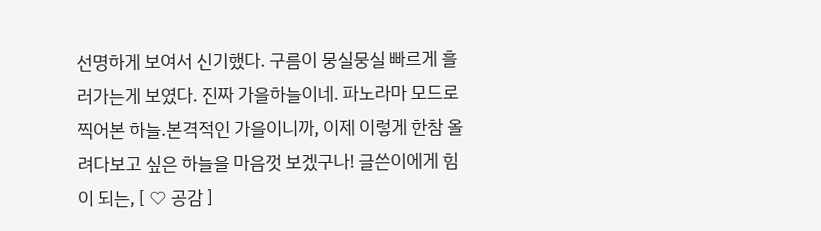선명하게 보여서 신기했다. 구름이 뭉실뭉실 빠르게 흘러가는게 보였다. 진짜 가을하늘이네. 파노라마 모드로 찍어본 하늘.본격적인 가을이니까, 이제 이렇게 한참 올려다보고 싶은 하늘을 마음껏 보겠구나! 글쓴이에게 힘이 되는, [ ♡ 공감 ]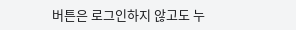버튼은 로그인하지 않고도 누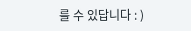를 수 있답니다 : )